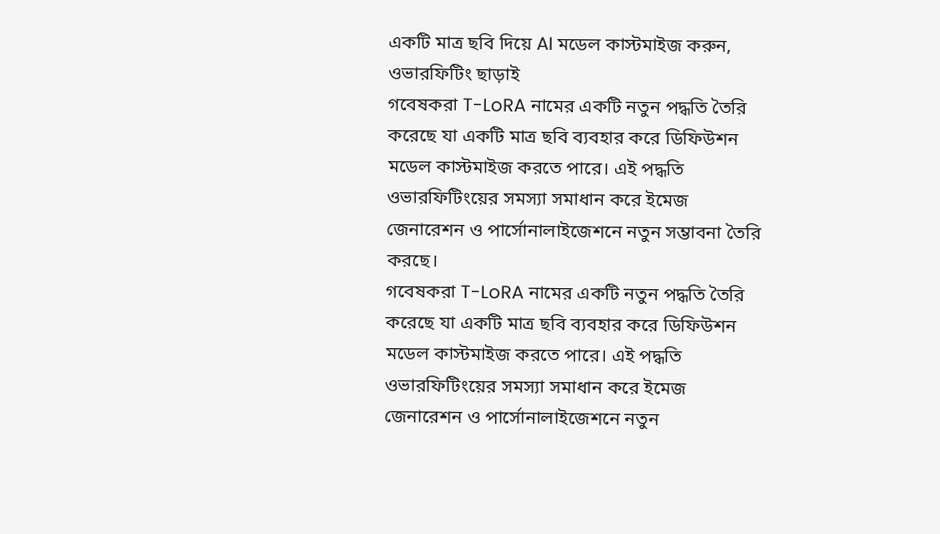একটি মাত্র ছবি দিয়ে AI মডেল কাস্টমাইজ করুন, ওভারফিটিং ছাড়াই
গবেষকরা T-LoRA নামের একটি নতুন পদ্ধতি তৈরি করেছে যা একটি মাত্র ছবি ব্যবহার করে ডিফিউশন মডেল কাস্টমাইজ করতে পারে। এই পদ্ধতি ওভারফিটিংয়ের সমস্যা সমাধান করে ইমেজ জেনারেশন ও পার্সোনালাইজেশনে নতুন সম্ভাবনা তৈরি করছে।
গবেষকরা T-LoRA নামের একটি নতুন পদ্ধতি তৈরি করেছে যা একটি মাত্র ছবি ব্যবহার করে ডিফিউশন মডেল কাস্টমাইজ করতে পারে। এই পদ্ধতি ওভারফিটিংয়ের সমস্যা সমাধান করে ইমেজ জেনারেশন ও পার্সোনালাইজেশনে নতুন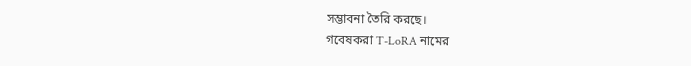সম্ভাবনা তৈরি করছে।
গবেষকরা T-LoRA নামের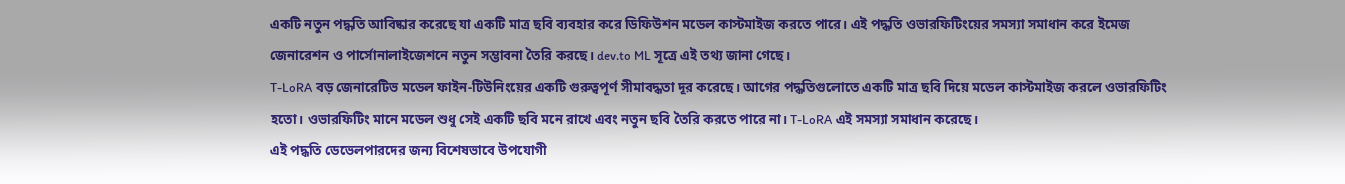একটি নতুন পদ্ধতি আবিষ্কার করেছে যা একটি মাত্র ছবি ব্যবহার করে ডিফিউশন মডেল কাস্টমাইজ করতে পারে। এই পদ্ধতি ওভারফিটিংয়ের সমস্যা সমাধান করে ইমেজ জেনারেশন ও পার্সোনালাইজেশনে নতুন সম্ভাবনা তৈরি করছে। dev.to ML সূত্রে এই তথ্য জানা গেছে।
T-LoRA বড় জেনারেটিভ মডেল ফাইন-টিউনিংয়ের একটি গুরুত্বপূর্ণ সীমাবদ্ধতা দূর করেছে। আগের পদ্ধতিগুলোতে একটি মাত্র ছবি দিয়ে মডেল কাস্টমাইজ করলে ওভারফিটিং হতো। ওভারফিটিং মানে মডেল শুধু সেই একটি ছবি মনে রাখে এবং নতুন ছবি তৈরি করতে পারে না। T-LoRA এই সমস্যা সমাধান করেছে।
এই পদ্ধতি ডেভেলপারদের জন্য বিশেষভাবে উপযোগী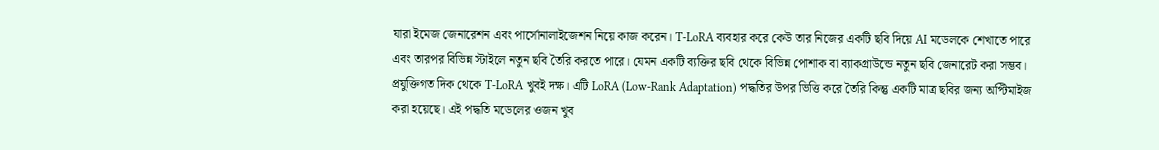যারা ইমেজ জেনারেশন এবং পার্সোনালাইজেশন নিয়ে কাজ করেন। T-LoRA ব্যবহার করে কেউ তার নিজের একটি ছবি দিয়ে AI মডেলকে শেখাতে পারে এবং তারপর বিভিন্ন স্টাইলে নতুন ছবি তৈরি করতে পারে। যেমন একটি ব্যক্তির ছবি থেকে বিভিন্ন পোশাক বা ব্যাকগ্রাউন্ডে নতুন ছবি জেনারেট করা সম্ভব।
প্রযুক্তিগত দিক থেকে T-LoRA খুবই দক্ষ। এটি LoRA (Low-Rank Adaptation) পদ্ধতির উপর ভিত্তি করে তৈরি কিন্তু একটি মাত্র ছবির জন্য অপ্টিমাইজ করা হয়েছে। এই পদ্ধতি মডেলের ওজন খুব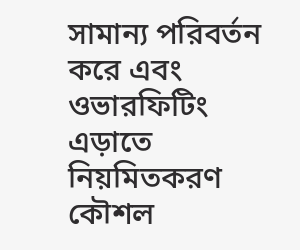সামান্য পরিবর্তন করে এবং ওভারফিটিং এড়াতে নিয়মিতকরণ কৌশল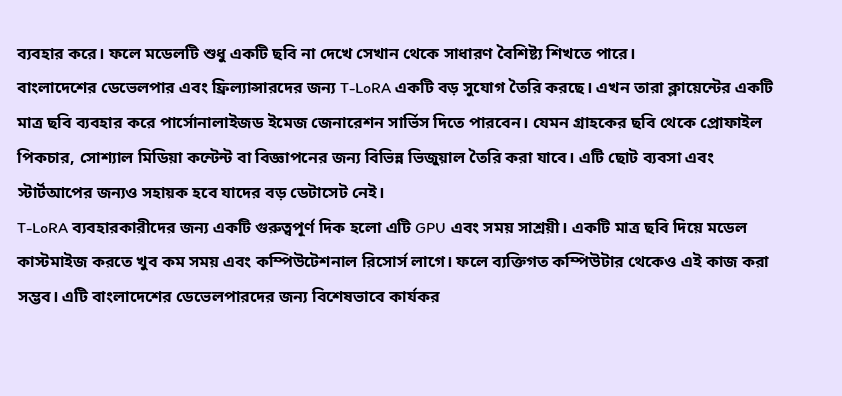ব্যবহার করে। ফলে মডেলটি শুধু একটি ছবি না দেখে সেখান থেকে সাধারণ বৈশিষ্ট্য শিখতে পারে।
বাংলাদেশের ডেভেলপার এবং ফ্রিল্যান্সারদের জন্য T-LoRA একটি বড় সুযোগ তৈরি করছে। এখন তারা ক্লায়েন্টের একটি মাত্র ছবি ব্যবহার করে পার্সোনালাইজড ইমেজ জেনারেশন সার্ভিস দিতে পারবেন। যেমন গ্রাহকের ছবি থেকে প্রোফাইল পিকচার, সোশ্যাল মিডিয়া কন্টেন্ট বা বিজ্ঞাপনের জন্য বিভিন্ন ভিজুয়াল তৈরি করা যাবে। এটি ছোট ব্যবসা এবং স্টার্টআপের জন্যও সহায়ক হবে যাদের বড় ডেটাসেট নেই।
T-LoRA ব্যবহারকারীদের জন্য একটি গুরুত্বপূর্ণ দিক হলো এটি GPU এবং সময় সাশ্রয়ী। একটি মাত্র ছবি দিয়ে মডেল কাস্টমাইজ করতে খুব কম সময় এবং কম্পিউটেশনাল রিসোর্স লাগে। ফলে ব্যক্তিগত কম্পিউটার থেকেও এই কাজ করা সম্ভব। এটি বাংলাদেশের ডেভেলপারদের জন্য বিশেষভাবে কার্যকর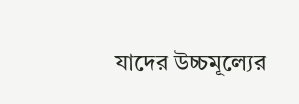যাদের উচ্চমূল্যের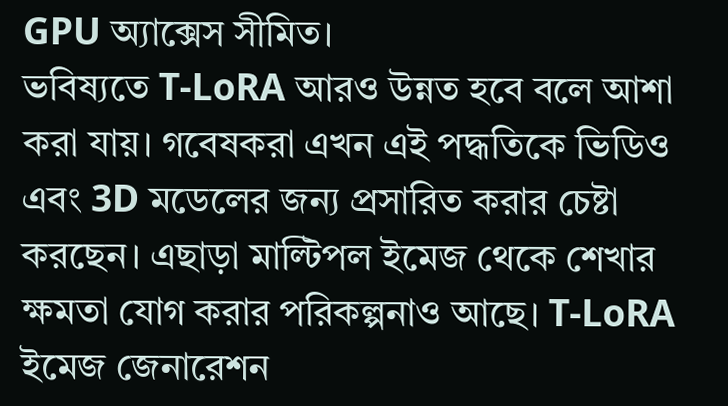GPU অ্যাক্সেস সীমিত।
ভবিষ্যতে T-LoRA আরও উন্নত হবে বলে আশা করা যায়। গবেষকরা এখন এই পদ্ধতিকে ভিডিও এবং 3D মডেলের জন্য প্রসারিত করার চেষ্টা করছেন। এছাড়া মাল্টিপল ইমেজ থেকে শেখার ক্ষমতা যোগ করার পরিকল্পনাও আছে। T-LoRA ইমেজ জেনারেশন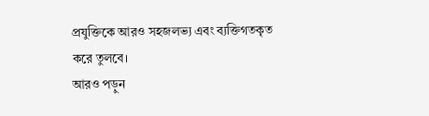প্রযুক্তিকে আরও সহজলভ্য এবং ব্যক্তিগতকৃত করে তুলবে।
আরও পড়ুন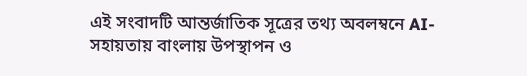এই সংবাদটি আন্তর্জাতিক সূত্রের তথ্য অবলম্বনে AI-সহায়তায় বাংলায় উপস্থাপন ও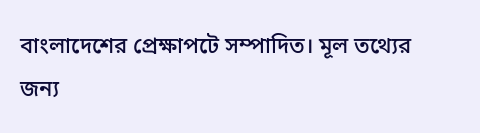বাংলাদেশের প্রেক্ষাপটে সম্পাদিত। মূল তথ্যের জন্য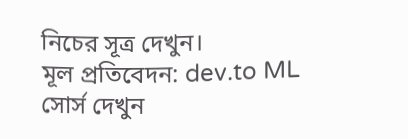নিচের সূত্র দেখুন।
মূল প্রতিবেদন: dev.to ML
সোর্স দেখুন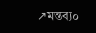↗মন্তব্য০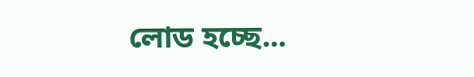লোড হচ্ছে...